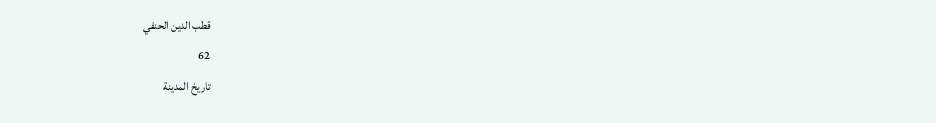قطب الدين الحنفي
62
تاريخ المدينة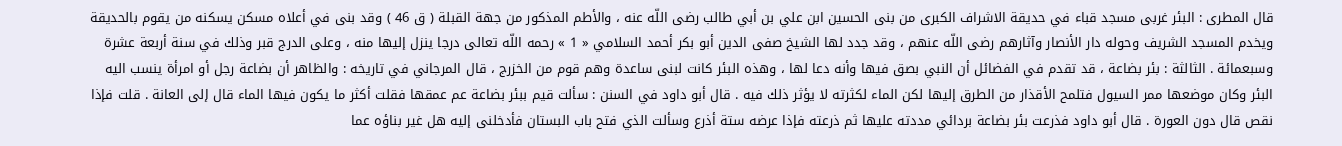قال المطرى : البئر غربى مسجد قباء في حديقة الاشراف الكبرى من بنى الحسين ابن علي بن أبي طالب رضى اللّه عنه ، والأطم المذكور من جهة القبلة ( ق 46 ) وقد بنى في أعلاه مسكن يسكنه من يقوم بالحديقة ويخدم المسجد الشريف وحوله دار الأنصار وآثارهم رضى اللّه عنهم ، وقد جدد لها الشيخ صفى الدين أبو بكر أحمد السلامي « 1 » رحمه اللّه تعالى درجا ينزل إليها منه ، وعلى الدرج قبر وذلك في سنة أربعة عشرة وسبعمائة . الثالثة : بئر بضاعة ، قد تقدم في الفضائل أن النبي بصق فيها وأنه دعا لها ، وهذه البئر كانت لبنى ساعدة وهم قوم من الخزرج ، قال المرجاني في تاريخه : والظاهر أن بضاعة رجل أو امرأة ينسب اليه البئر وكان موضعها ممر السيول فتلمح الأقذار من الطرق إليها لكن الماء لكثرته لا يؤثر ذلك فيه . قال أبو داود في السنن : سألت قيم ببئر بضاعة عم عمقها فقلت أكثر ما يكون فيها الماء قال إلى العانة . قلت فإذا نقص قال دون العورة . قال أبو داود فذرعت بئر بضاعة بردائي مددته عليها ثم ذرعته فإذا عرضه ستة أذرع وسألت الذي فتح باب البستان فأدخلنى إليه هل غير بناؤه عما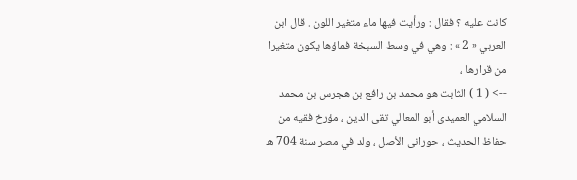كانت عليه ؟ فقال : ورأيت فيها ماء متغير اللون . قال ابن العربي « 2 » : وهي في وسط السبخة فماؤها يكون متغيرا من قرارها ،
--> ( 1 ) الثابت هو محمد بن رافع بن هجرس بن محمد السلامي العميدى أبو المعالي تقى الدين ، مؤرخ فقيه من حفاظ الحديث ، حورانى الأصل ، ولد في مصر سنة 704 ه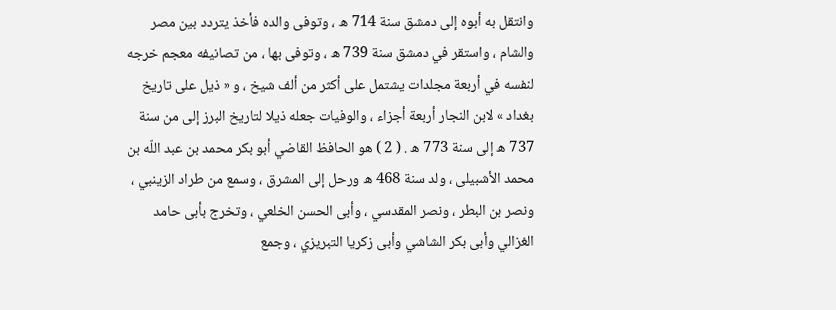وانتقل به أبوه إلى دمشق سنة 714 ه ، وتوفى والده فأخذ يتردد بين مصر والشام ، واستقر في دمشق سنة 739 ه ، وتوفى بها ، من تصانيفه معجم خرجه لنفسه في أربعة مجلدات يشتمل على أكثر من ألف شيخ ، و « ذيل على تاريخ بغداد » لابن النجار أربعة أجزاء ، والوفيات جعله ذيلا لتاريخ البرز إلى من سنة 737 ه إلى سنة 773 ه . ( 2 ) هو الحافظ القاضي أبو بكر محمد بن عبد اللّه بن محمد الأشبيلى ، ولد سنة 468 ه ورحل إلى المشرق ، وسمع من طراد الزينبي ، ونصر بن البطر ، ونصر المقدسي ، وأبى الحسن الخلعي ، وتخرج بأبى حامد الغزالي وأبى بكر الشاشي وأبى زكريا التبريزي ، وجمع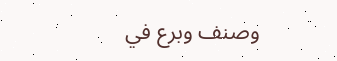وصنف وبرع في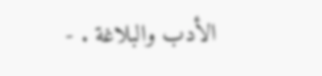الأدب والبلاغة . -